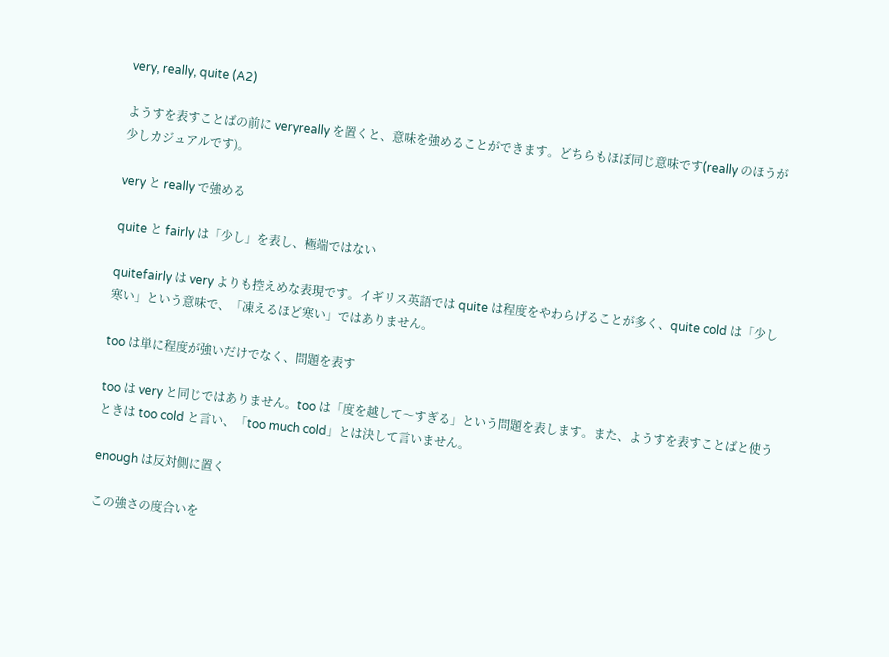very, really, quite (A2)

ようすを表すことばの前に veryreally を置くと、意味を強めることができます。どちらもほぼ同じ意味です(really のほうが少しカジュアルです)。

very と really で強める

quite と fairly は「少し」を表し、極端ではない

quitefairly は very よりも控えめな表現です。イギリス英語では quite は程度をやわらげることが多く、quite cold は「少し寒い」という意味で、「凍えるほど寒い」ではありません。

too は単に程度が強いだけでなく、問題を表す

too は very と同じではありません。too は「度を越して〜すぎる」という問題を表します。また、ようすを表すことばと使うときは too cold と言い、「too much cold」とは決して言いません。

enough は反対側に置く

この強さの度合いを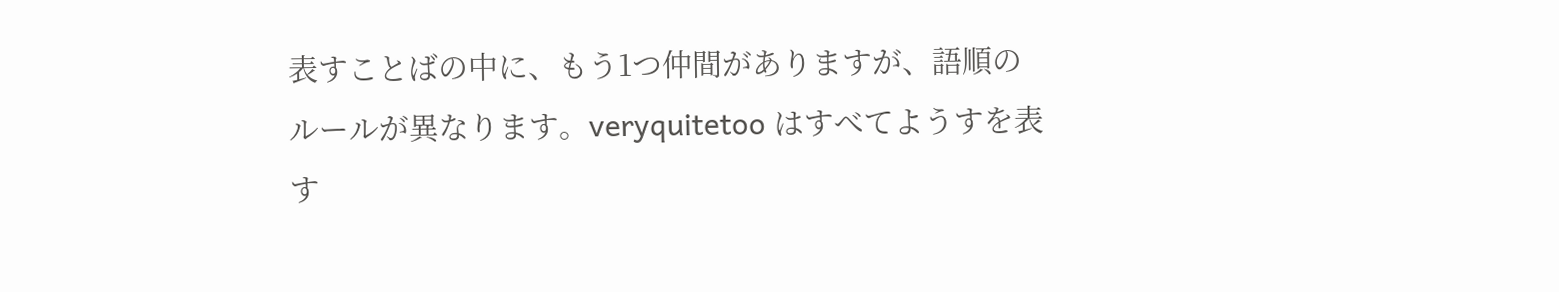表すことばの中に、もう1つ仲間がありますが、語順のルールが異なります。veryquitetoo はすべてようすを表す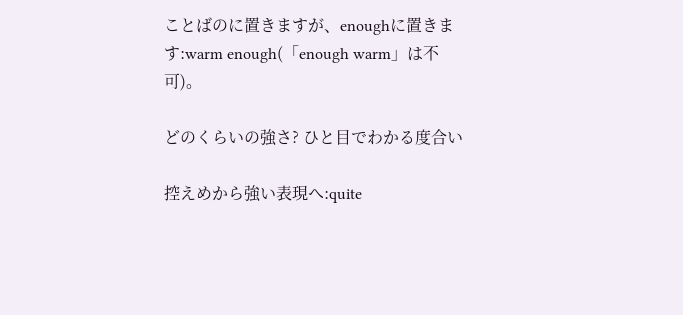ことばのに置きますが、enoughに置きます:warm enough(「enough warm」は不可)。

どのくらいの強さ? ひと目でわかる度合い

控えめから強い表現へ:quite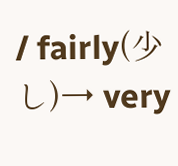/ fairly(少し)→ very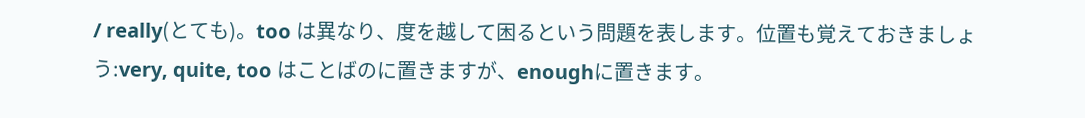/ really(とても)。too は異なり、度を越して困るという問題を表します。位置も覚えておきましょう:very, quite, too はことばのに置きますが、enoughに置きます。